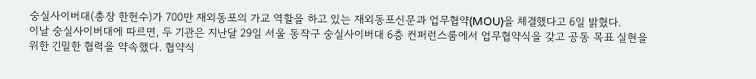숭실사이버대(총장 한헌수)가 700만 재외동포의 가교 역할을 하고 있는 재외동포신문과 업무협약(MOU)을 체결했다고 6일 밝혔다.
이날 숭실사이버대에 따르면, 두 기관은 지난달 29일 서울 동작구 숭실사이버대 6층 컨퍼런스룸에서 업무협약식을 갖고 공동 목표 실현을 위한 긴밀한 협력을 약속했다. 협약식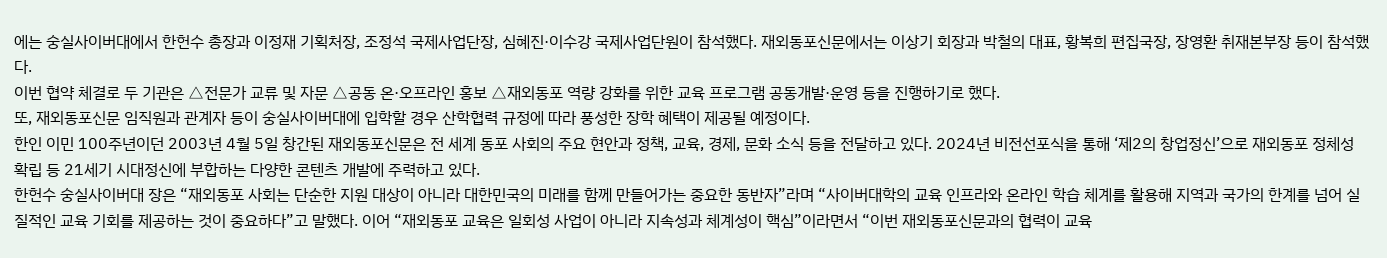에는 숭실사이버대에서 한헌수 총장과 이정재 기획처장, 조정석 국제사업단장, 심혜진·이수강 국제사업단원이 참석했다. 재외동포신문에서는 이상기 회장과 박철의 대표, 황복희 편집국장, 장영환 취재본부장 등이 참석했다.
이번 협약 체결로 두 기관은 △전문가 교류 및 자문 △공동 온·오프라인 홍보 △재외동포 역량 강화를 위한 교육 프로그램 공동개발·운영 등을 진행하기로 했다.
또, 재외동포신문 임직원과 관계자 등이 숭실사이버대에 입학할 경우 산학협력 규정에 따라 풍성한 장학 혜택이 제공될 예정이다.
한인 이민 100주년이던 2003년 4월 5일 창간된 재외동포신문은 전 세계 동포 사회의 주요 현안과 정책, 교육, 경제, 문화 소식 등을 전달하고 있다. 2024년 비전선포식을 통해 ‘제2의 창업정신’으로 재외동포 정체성 확립 등 21세기 시대정신에 부합하는 다양한 콘텐츠 개발에 주력하고 있다.
한헌수 숭실사이버대 장은 “재외동포 사회는 단순한 지원 대상이 아니라 대한민국의 미래를 함께 만들어가는 중요한 동반자”라며 “사이버대학의 교육 인프라와 온라인 학습 체계를 활용해 지역과 국가의 한계를 넘어 실질적인 교육 기회를 제공하는 것이 중요하다”고 말했다. 이어 “재외동포 교육은 일회성 사업이 아니라 지속성과 체계성이 핵심”이라면서 “이번 재외동포신문과의 협력이 교육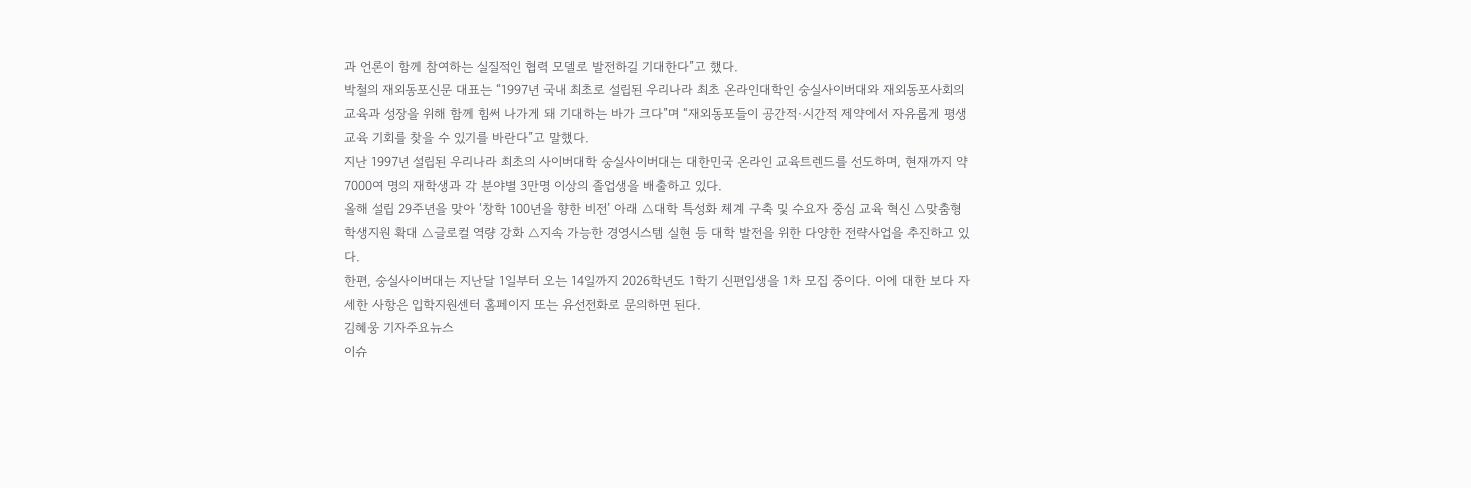과 언론이 함께 참여하는 실질적인 협력 모델로 발전하길 기대한다”고 했다.
박철의 재외동포신문 대표는 “1997년 국내 최초로 설립된 우리나라 최초 온라인대학인 숭실사이버대와 재외동포사회의 교육과 성장을 위해 함께 힘써 나가게 돼 기대하는 바가 크다”며 “재외동포들이 공간적·시간적 제약에서 자유롭게 평생교육 기회를 찾을 수 있기를 바란다”고 말했다.
지난 1997년 설립된 우리나라 최초의 사이버대학 숭실사이버대는 대한민국 온라인 교육트렌드를 선도하며, 현재까지 약 7000여 명의 재학생과 각 분야별 3만명 이상의 졸업생을 배출하고 있다.
올해 설립 29주년을 맞아 ‘창학 100년을 향한 비전’ 아래 △대학 특성화 체계 구축 및 수요자 중심 교육 혁신 △맞춤형 학생지원 확대 △글로컬 역량 강화 △지속 가능한 경영시스템 실현 등 대학 발전을 위한 다양한 전략사업을 추진하고 있다.
한편, 숭실사이버대는 지난달 1일부터 오는 14일까지 2026학년도 1학기 신편입생을 1차 모집 중이다. 이에 대한 보다 자세한 사항은 입학지원센터 홈페이지 또는 유선전화로 문의하면 된다.
김혜웅 기자주요뉴스
이슈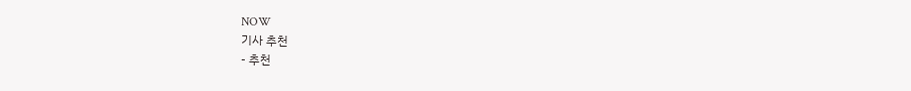NOW
기사 추천
- 추천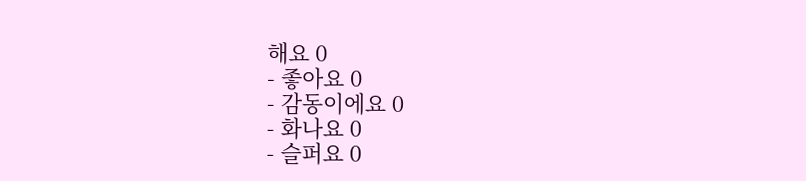해요 0
- 좋아요 0
- 감동이에요 0
- 화나요 0
- 슬퍼요 0